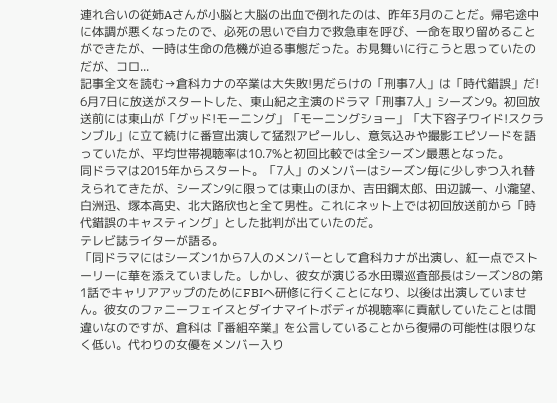連れ合いの従姉Aさんが小脳と大脳の出血で倒れたのは、昨年3月のことだ。帰宅途中に体調が悪くなったので、必死の思いで自力で救急車を呼び、一命を取り留めることができたが、一時は生命の危機が迫る事態だった。お見舞いに行こうと思っていたのだが、コロ...
記事全文を読む→倉科カナの卒業は大失敗!男だらけの「刑事7人」は「時代錯誤」だ!
6月7日に放送がスタートした、東山紀之主演のドラマ「刑事7人」シーズン9。初回放送前には東山が「グッド!モーニング」「モーニングショー」「大下容子ワイド!スクランブル」に立て続けに番宣出演して猛烈アピールし、意気込みや撮影エピソードを語っていたが、平均世帯視聴率は10.7%と初回比較では全シーズン最悪となった。
同ドラマは2015年からスタート。「7人」のメンバーはシーズン毎に少しずつ入れ替えられてきたが、シーズン9に限っては東山のほか、吉田鋼太郎、田辺誠一、小瀧望、白洲迅、塚本高史、北大路欣也と全て男性。これにネット上では初回放送前から「時代錯誤のキャスティング」とした批判が出ていたのだ。
テレビ誌ライターが語る。
「同ドラマにはシーズン1から7人のメンバーとして倉科カナが出演し、紅一点でストーリーに華を添えていました。しかし、彼女が演じる水田環巡査部長はシーズン8の第1話でキャリアアップのためにFBIへ研修に行くことになり、以後は出演していません。彼女のファニーフェイスとダイナマイトボディが視聴率に貢献していたことは間違いなのですが、倉科は『番組卒業』を公言していることから復帰の可能性は限りなく低い。代わりの女優をメンバー入り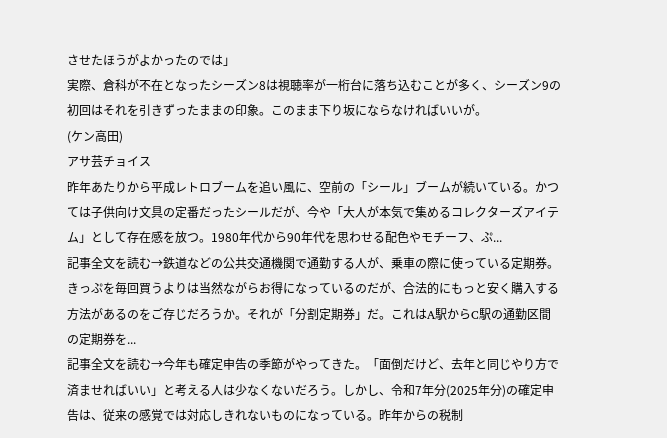させたほうがよかったのでは」
実際、倉科が不在となったシーズン8は視聴率が一桁台に落ち込むことが多く、シーズン9の初回はそれを引きずったままの印象。このまま下り坂にならなければいいが。
(ケン高田)
アサ芸チョイス
昨年あたりから平成レトロブームを追い風に、空前の「シール」ブームが続いている。かつては子供向け文具の定番だったシールだが、今や「大人が本気で集めるコレクターズアイテム」として存在感を放つ。1980年代から90年代を思わせる配色やモチーフ、ぷ...
記事全文を読む→鉄道などの公共交通機関で通勤する人が、乗車の際に使っている定期券。きっぷを毎回買うよりは当然ながらお得になっているのだが、合法的にもっと安く購入する方法があるのをご存じだろうか。それが「分割定期券」だ。これはA駅からC駅の通勤区間の定期券を...
記事全文を読む→今年も確定申告の季節がやってきた。「面倒だけど、去年と同じやり方で済ませればいい」と考える人は少なくないだろう。しかし、令和7年分(2025年分)の確定申告は、従来の感覚では対応しきれないものになっている。昨年からの税制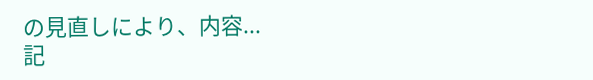の見直しにより、内容...
記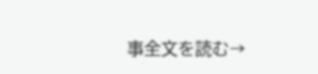事全文を読む→